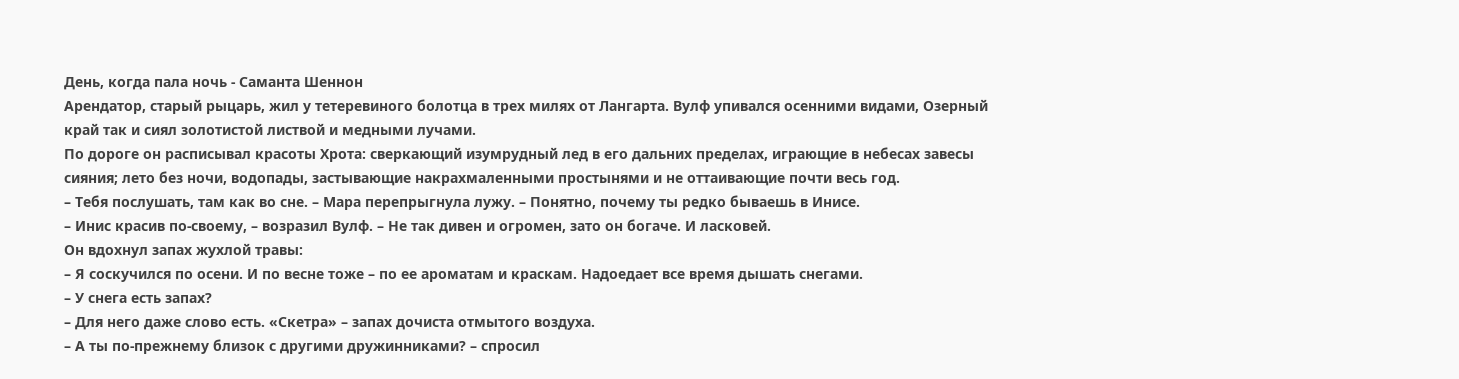День, когда пала ночь - Саманта Шеннон
Арендатор, старый рыцарь, жил у тетеревиного болотца в трех милях от Лангарта. Вулф упивался осенними видами, Озерный край так и сиял золотистой листвой и медными лучами.
По дороге он расписывал красоты Хрота: сверкающий изумрудный лед в его дальних пределах, играющие в небесах завесы сияния; лето без ночи, водопады, застывающие накрахмаленными простынями и не оттаивающие почти весь год.
– Тебя послушать, там как во сне. – Мара перепрыгнула лужу. – Понятно, почему ты редко бываешь в Инисе.
– Инис красив по-своему, – возразил Вулф. – Не так дивен и огромен, зато он богаче. И ласковей.
Он вдохнул запах жухлой травы:
– Я соскучился по осени. И по весне тоже – по ее ароматам и краскам. Надоедает все время дышать снегами.
– У снега есть запах?
– Для него даже слово есть. «Скетра» – запах дочиста отмытого воздуха.
– А ты по-прежнему близок с другими дружинниками? – спросил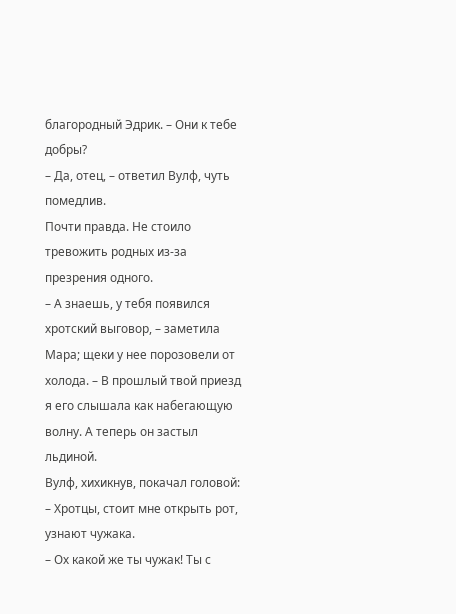благородный Эдрик. – Они к тебе добры?
– Да, отец, – ответил Вулф, чуть помедлив.
Почти правда. Не стоило тревожить родных из-за презрения одного.
– А знаешь, у тебя появился хротский выговор, – заметила Мара; щеки у нее порозовели от холода. – В прошлый твой приезд я его слышала как набегающую волну. А теперь он застыл льдиной.
Вулф, хихикнув, покачал головой:
– Хротцы, стоит мне открыть рот, узнают чужака.
– Ох какой же ты чужак! Ты с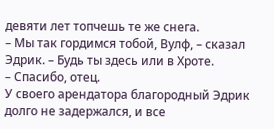девяти лет топчешь те же снега.
– Мы так гордимся тобой, Вулф, – сказал Эдрик. – Будь ты здесь или в Хроте.
– Спасибо, отец.
У своего арендатора благородный Эдрик долго не задержался, и все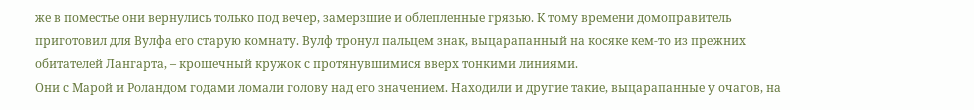же в поместье они вернулись только под вечер, замерзшие и облепленные грязью. К тому времени домоправитель приготовил для Вулфа его старую комнату. Вулф тронул пальцем знак, выцарапанный на косяке кем-то из прежних обитателей Лангарта, – крошечный кружок с протянувшимися вверх тонкими линиями.
Они с Марой и Роландом годами ломали голову над его значением. Находили и другие такие, выцарапанные у очагов, на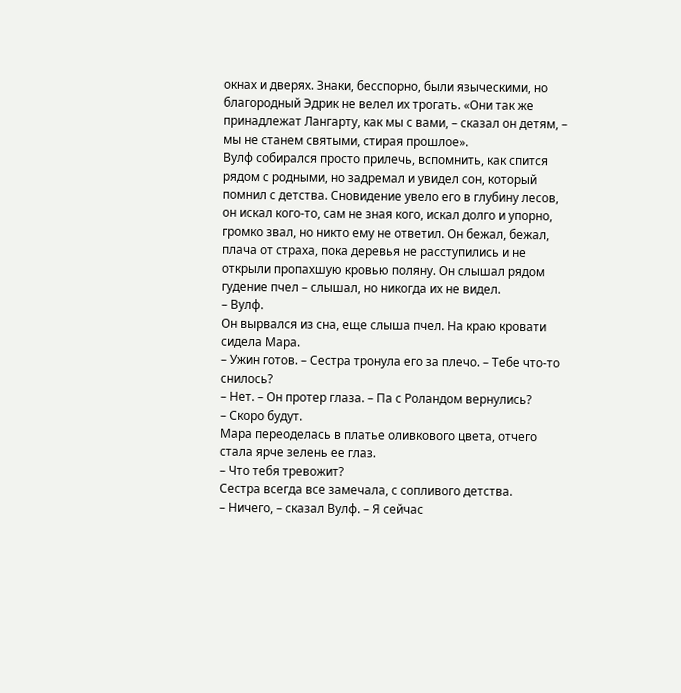окнах и дверях. Знаки, бесспорно, были языческими, но благородный Эдрик не велел их трогать. «Они так же принадлежат Лангарту, как мы с вами, – сказал он детям, – мы не станем святыми, стирая прошлое».
Вулф собирался просто прилечь, вспомнить, как спится рядом с родными, но задремал и увидел сон, который помнил с детства. Сновидение увело его в глубину лесов, он искал кого-то, сам не зная кого, искал долго и упорно, громко звал, но никто ему не ответил. Он бежал, бежал, плача от страха, пока деревья не расступились и не открыли пропахшую кровью поляну. Он слышал рядом гудение пчел – слышал, но никогда их не видел.
– Вулф.
Он вырвался из сна, еще слыша пчел. На краю кровати сидела Мара.
– Ужин готов. – Сестра тронула его за плечо. – Тебе что-то снилось?
– Нет. – Он протер глаза. – Па с Роландом вернулись?
– Скоро будут.
Мара переоделась в платье оливкового цвета, отчего стала ярче зелень ее глаз.
– Что тебя тревожит?
Сестра всегда все замечала, с сопливого детства.
– Ничего, – сказал Вулф. – Я сейчас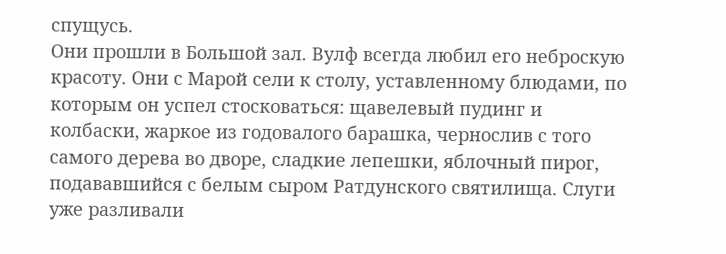спущусь.
Они прошли в Большой зал. Вулф всегда любил его неброскую красоту. Они с Марой сели к столу, уставленному блюдами, по которым он успел стосковаться: щавелевый пудинг и колбаски, жаркое из годовалого барашка, чернослив с того самого дерева во дворе, сладкие лепешки, яблочный пирог, подававшийся с белым сыром Ратдунского святилища. Слуги уже разливали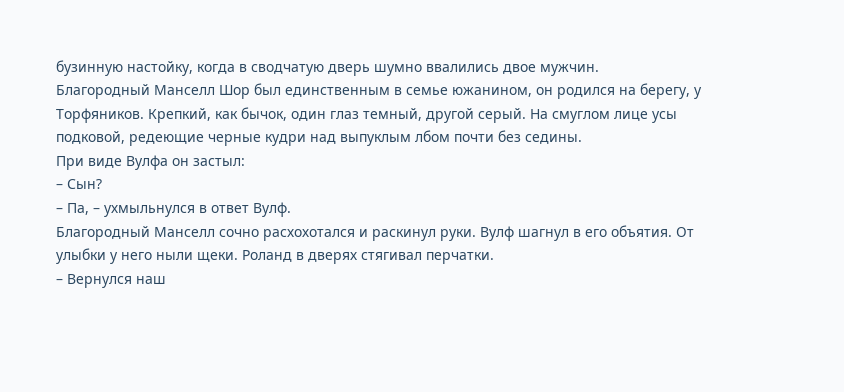бузинную настойку, когда в сводчатую дверь шумно ввалились двое мужчин.
Благородный Манселл Шор был единственным в семье южанином, он родился на берегу, у Торфяников. Крепкий, как бычок, один глаз темный, другой серый. На смуглом лице усы подковой, редеющие черные кудри над выпуклым лбом почти без седины.
При виде Вулфа он застыл:
– Сын?
– Па, – ухмыльнулся в ответ Вулф.
Благородный Манселл сочно расхохотался и раскинул руки. Вулф шагнул в его объятия. От улыбки у него ныли щеки. Роланд в дверях стягивал перчатки.
– Вернулся наш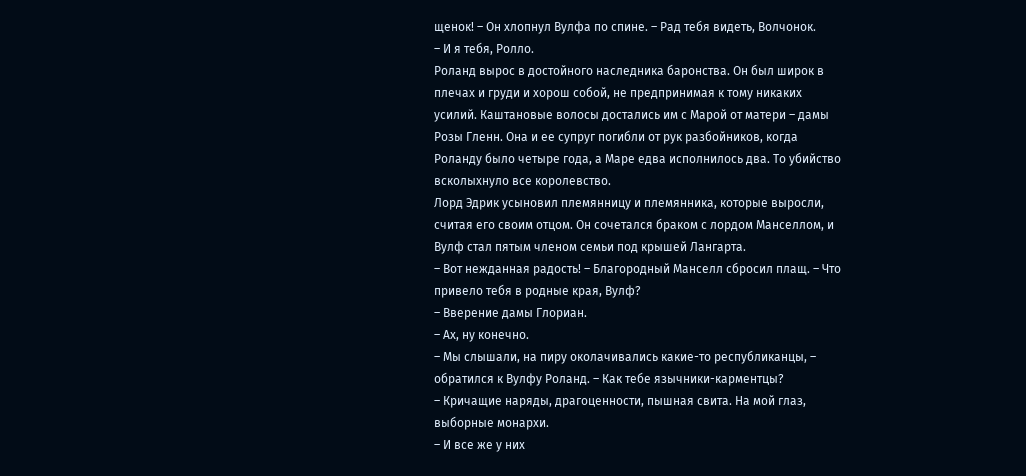щенок! – Он хлопнул Вулфа по спине. – Рад тебя видеть, Волчонок.
– И я тебя, Ролло.
Роланд вырос в достойного наследника баронства. Он был широк в плечах и груди и хорош собой, не предпринимая к тому никаких усилий. Каштановые волосы достались им с Марой от матери – дамы Розы Гленн. Она и ее супруг погибли от рук разбойников, когда Роланду было четыре года, а Маре едва исполнилось два. То убийство всколыхнуло все королевство.
Лорд Эдрик усыновил племянницу и племянника, которые выросли, считая его своим отцом. Он сочетался браком с лордом Манселлом, и Вулф стал пятым членом семьи под крышей Лангарта.
– Вот нежданная радость! – Благородный Манселл сбросил плащ. – Что привело тебя в родные края, Вулф?
– Вверение дамы Глориан.
– Ах, ну конечно.
– Мы слышали, на пиру околачивались какие-то республиканцы, – обратился к Вулфу Роланд. – Как тебе язычники-карментцы?
– Кричащие наряды, драгоценности, пышная свита. На мой глаз, выборные монархи.
– И все же у них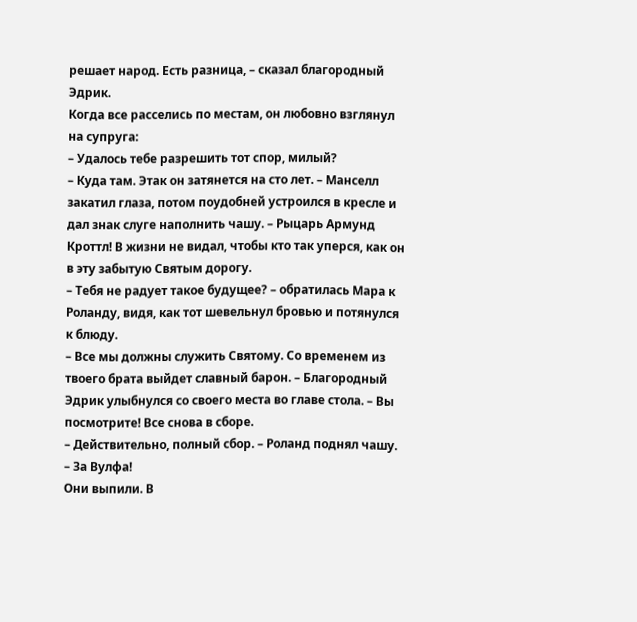решает народ. Есть разница, – сказал благородный Эдрик.
Когда все расселись по местам, он любовно взглянул на супруга:
– Удалось тебе разрешить тот спор, милый?
– Куда там. Этак он затянется на сто лет. – Манселл закатил глаза, потом поудобней устроился в кресле и дал знак слуге наполнить чашу. – Рыцарь Армунд Кроттл! В жизни не видал, чтобы кто так уперся, как он в эту забытую Святым дорогу.
– Тебя не радует такое будущее? – обратилась Мара к Роланду, видя, как тот шевельнул бровью и потянулся к блюду.
– Все мы должны служить Святому. Со временем из твоего брата выйдет славный барон. – Благородный Эдрик улыбнулся со своего места во главе стола. – Вы посмотрите! Все снова в сборе.
– Действительно, полный сбор. – Роланд поднял чашу. – За Вулфа!
Они выпили. В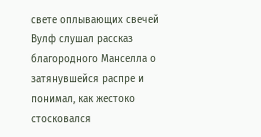свете оплывающих свечей Вулф слушал рассказ благородного Манселла о затянувшейся распре и понимал, как жестоко стосковался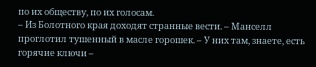по их обществу, по их голосам.
– Из Болотного края доходят странные вести. – Манселл проглотил тушенный в масле горошек. – У них там, знаете, есть горячие ключи –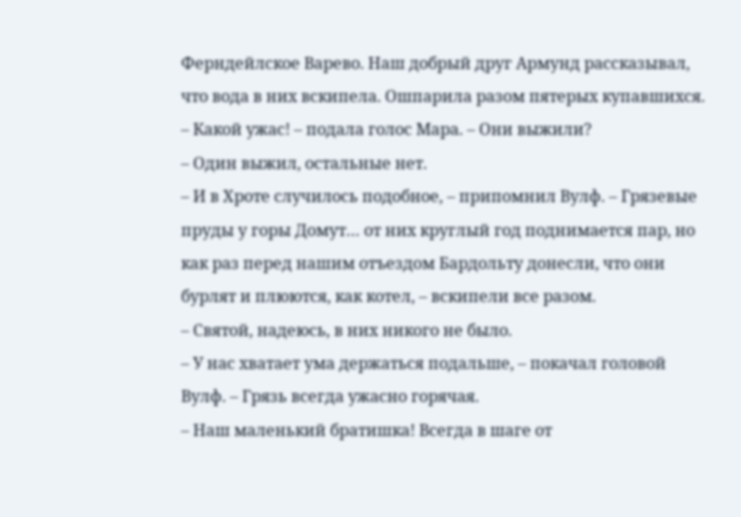Ферндейлское Варево. Наш добрый друг Армунд рассказывал, что вода в них вскипела. Ошпарила разом пятерых купавшихся.
– Какой ужас! – подала голос Мара. – Они выжили?
– Один выжил, остальные нет.
– И в Хроте случилось подобное, – припомнил Вулф. – Грязевые пруды у горы Домут… от них круглый год поднимается пар, но как раз перед нашим отъездом Бардольту донесли, что они бурлят и плюются, как котел, – вскипели все разом.
– Святой, надеюсь, в них никого не было.
– У нас хватает ума держаться подальше, – покачал головой Вулф. – Грязь всегда ужасно горячая.
– Наш маленький братишка! Всегда в шаге от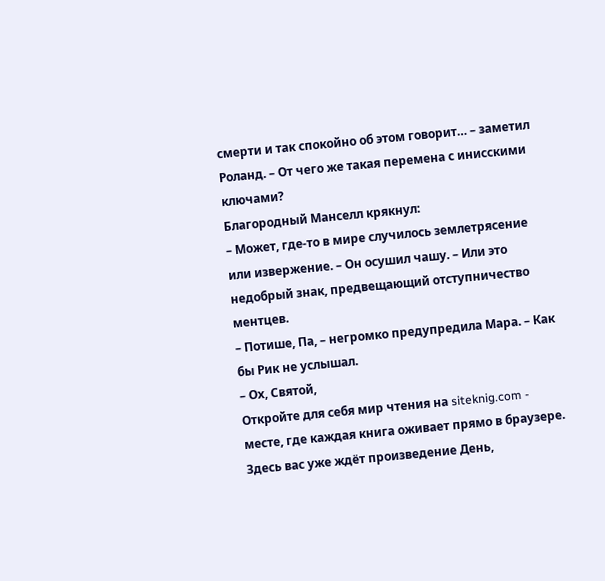смерти и так спокойно об этом говорит… – заметил Роланд. – От чего же такая перемена с инисскими ключами?
Благородный Манселл крякнул:
– Может, где-то в мире случилось землетрясение или извержение. – Он осушил чашу. – Или это недобрый знак, предвещающий отступничество ментцев.
– Потише, Па, – негромко предупредила Мара. – Как бы Рик не услышал.
– Ох, Святой,
Откройте для себя мир чтения на siteknig.com - месте, где каждая книга оживает прямо в браузере. Здесь вас уже ждёт произведение День,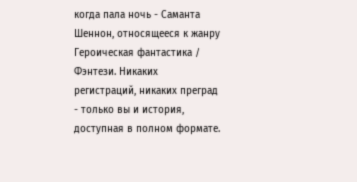когда пала ночь - Саманта Шеннон, относящееся к жанру Героическая фантастика / Фэнтези. Никаких регистраций, никаких преград - только вы и история, доступная в полном формате.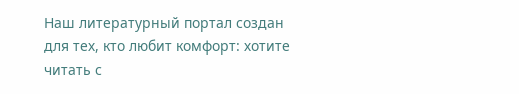Наш литературный портал создан для тех, кто любит комфорт: хотите читать с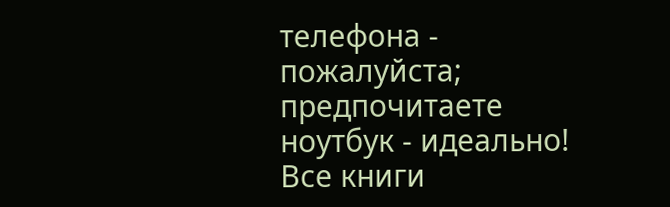телефона - пожалуйста; предпочитаете ноутбук - идеально! Все книги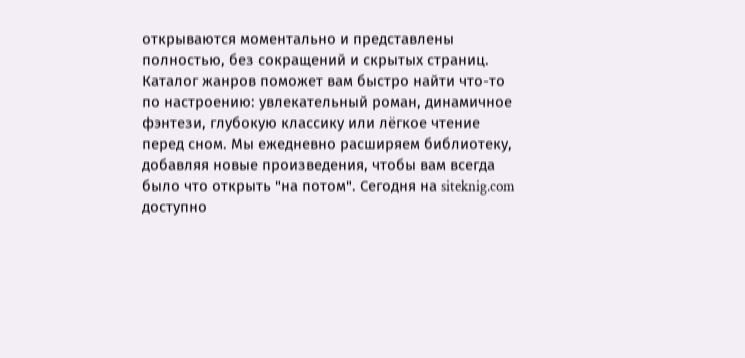открываются моментально и представлены полностью, без сокращений и скрытых страниц. Каталог жанров поможет вам быстро найти что-то по настроению: увлекательный роман, динамичное фэнтези, глубокую классику или лёгкое чтение перед сном. Мы ежедневно расширяем библиотеку, добавляя новые произведения, чтобы вам всегда было что открыть "на потом". Сегодня на siteknig.com доступно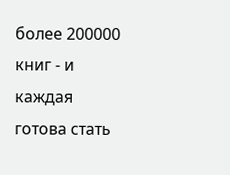более 200000 книг - и каждая готова стать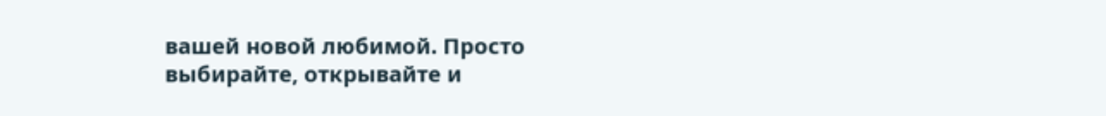вашей новой любимой. Просто выбирайте, открывайте и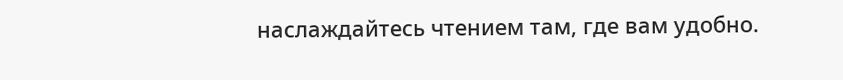наслаждайтесь чтением там, где вам удобно.